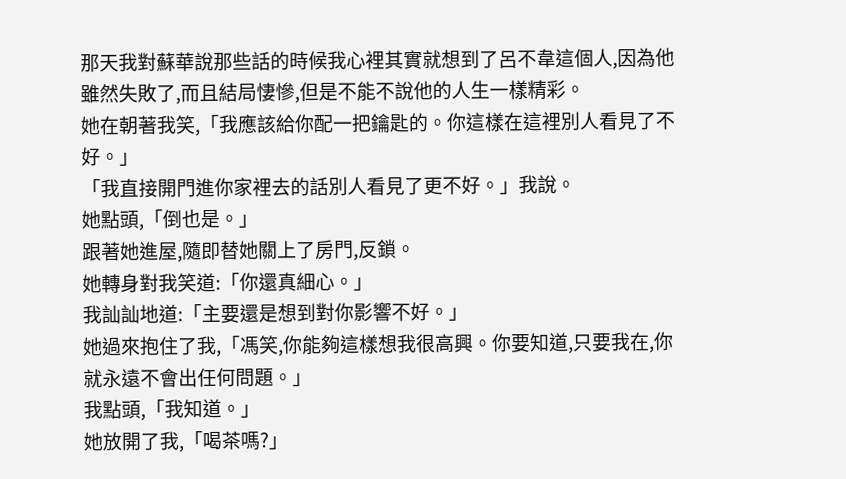那天我對蘇華說那些話的時候我心裡其實就想到了呂不韋這個人,因為他雖然失敗了,而且結局悽慘,但是不能不說他的人生一樣精彩。
她在朝著我笑,「我應該給你配一把鑰匙的。你這樣在這裡別人看見了不好。」
「我直接開門進你家裡去的話別人看見了更不好。」我說。
她點頭,「倒也是。」
跟著她進屋,隨即替她關上了房門,反鎖。
她轉身對我笑道:「你還真細心。」
我訕訕地道:「主要還是想到對你影響不好。」
她過來抱住了我,「馮笑,你能夠這樣想我很高興。你要知道,只要我在,你就永遠不會出任何問題。」
我點頭,「我知道。」
她放開了我,「喝茶嗎?」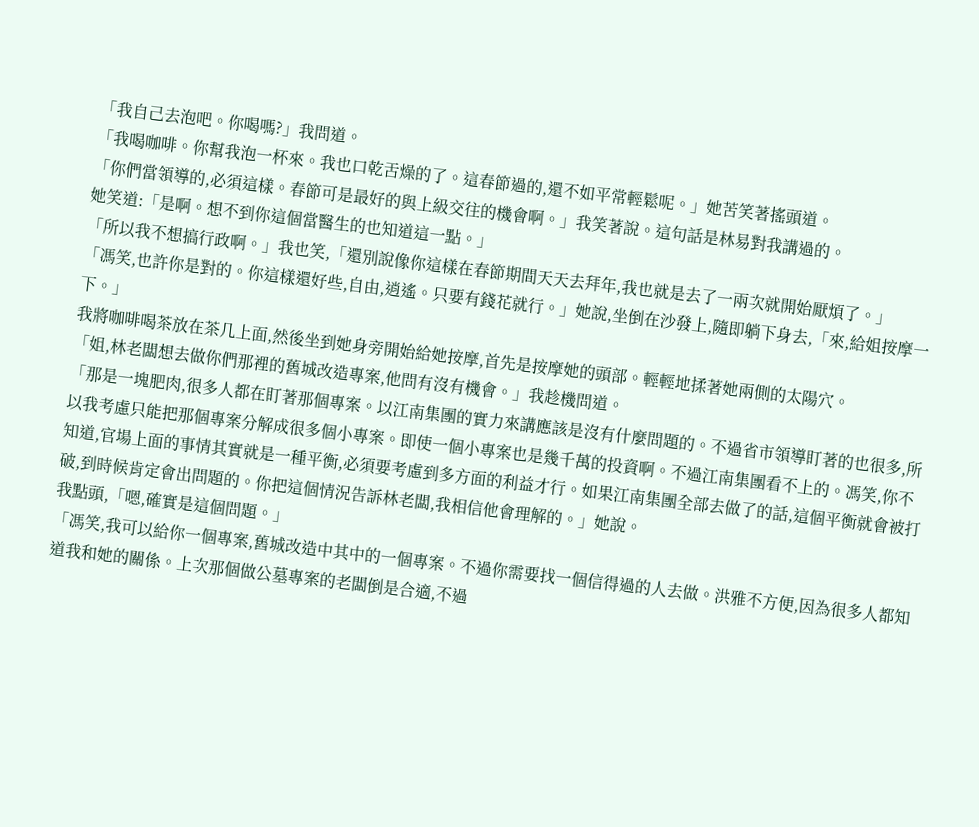「我自己去泡吧。你喝嗎?」我問道。
「我喝咖啡。你幫我泡一杯來。我也口乾舌燥的了。這春節過的,還不如平常輕鬆呢。」她苦笑著搖頭道。
「你們當領導的,必須這樣。春節可是最好的與上級交往的機會啊。」我笑著說。這句話是林易對我講過的。
她笑道:「是啊。想不到你這個當醫生的也知道這一點。」
「所以我不想搞行政啊。」我也笑,「還別說像你這樣在春節期間天天去拜年,我也就是去了一兩次就開始厭煩了。」
「馮笑,也許你是對的。你這樣還好些,自由,逍遙。只要有錢花就行。」她說,坐倒在沙發上,隨即躺下身去,「來,給姐按摩一下。」
我將咖啡喝茶放在茶几上面,然後坐到她身旁開始給她按摩,首先是按摩她的頭部。輕輕地揉著她兩側的太陽穴。
「姐,林老闆想去做你們那裡的舊城改造專案,他問有沒有機會。」我趁機問道。
「那是一塊肥肉,很多人都在盯著那個專案。以江南集團的實力來講應該是沒有什麼問題的。不過省市領導盯著的也很多,所以我考慮只能把那個專案分解成很多個小專案。即使一個小專案也是幾千萬的投資啊。不過江南集團看不上的。馮笑,你不知道,官場上面的事情其實就是一種平衡,必須要考慮到多方面的利益才行。如果江南集團全部去做了的話,這個平衡就會被打破,到時候肯定會出問題的。你把這個情況告訴林老闆,我相信他會理解的。」她說。
我點頭,「嗯,確實是這個問題。」
「馮笑,我可以給你一個專案,舊城改造中其中的一個專案。不過你需要找一個信得過的人去做。洪雅不方便,因為很多人都知道我和她的關係。上次那個做公墓專案的老闆倒是合適,不過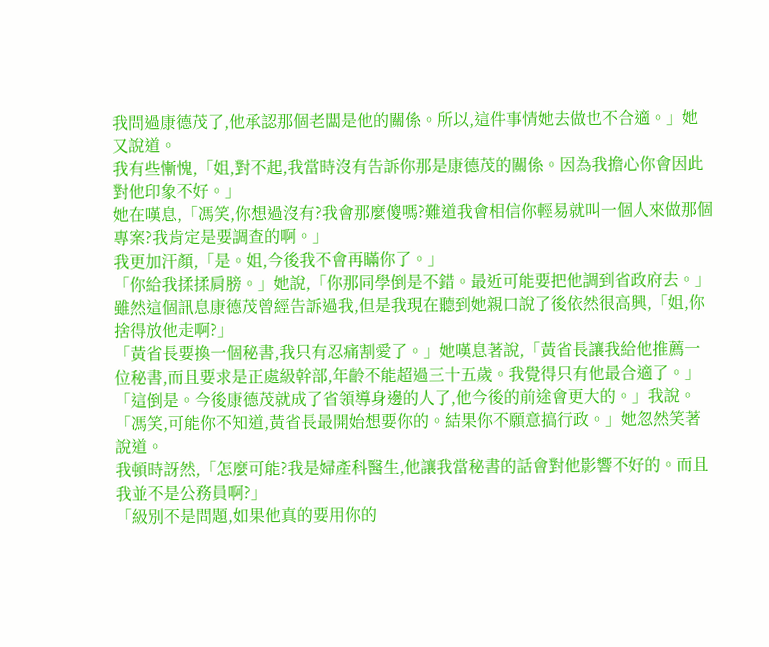我問過康德茂了,他承認那個老闆是他的關係。所以,這件事情她去做也不合適。」她又說道。
我有些慚愧,「姐,對不起,我當時沒有告訴你那是康德茂的關係。因為我擔心你會因此對他印象不好。」
她在嘆息,「馮笑,你想過沒有?我會那麼傻嗎?難道我會相信你輕易就叫一個人來做那個專案?我肯定是要調查的啊。」
我更加汗顏,「是。姐,今後我不會再瞞你了。」
「你給我揉揉肩膀。」她說,「你那同學倒是不錯。最近可能要把他調到省政府去。」
雖然這個訊息康德茂曾經告訴過我,但是我現在聽到她親口說了後依然很高興,「姐,你捨得放他走啊?」
「黃省長要換一個秘書,我只有忍痛割愛了。」她嘆息著說,「黃省長讓我給他推薦一位秘書,而且要求是正處級幹部,年齡不能超過三十五歲。我覺得只有他最合適了。」
「這倒是。今後康德茂就成了省領導身邊的人了,他今後的前途會更大的。」我說。
「馮笑,可能你不知道,黃省長最開始想要你的。結果你不願意搞行政。」她忽然笑著說道。
我頓時訝然,「怎麼可能?我是婦產科醫生,他讓我當秘書的話會對他影響不好的。而且我並不是公務員啊?」
「級別不是問題,如果他真的要用你的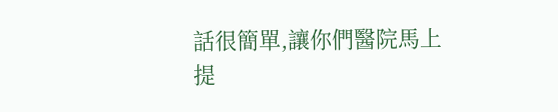話很簡單,讓你們醫院馬上提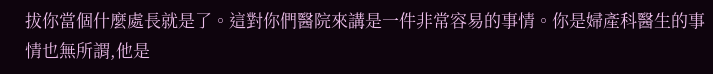拔你當個什麼處長就是了。這對你們醫院來講是一件非常容易的事情。你是婦產科醫生的事情也無所謂,他是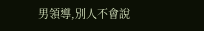男領導,別人不會說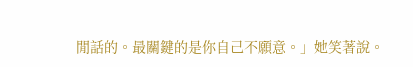閒話的。最關鍵的是你自己不願意。」她笑著說。